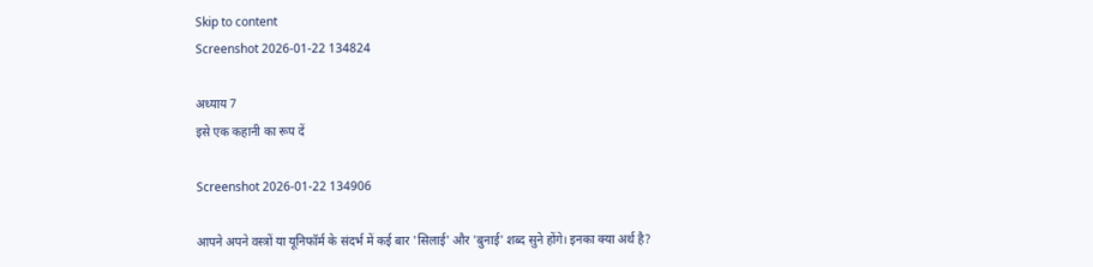Skip to content
Screenshot 2026-01-22 134824

अध्याय 7
इसे एक कहानी का रूप दें

Screenshot 2026-01-22 134906

आपने अपने वस्त्रों या यूनिफॉर्म के संदर्भ में कई बार 'सिलाई' और 'बुनाई' शब्द सुने होंगे। इनका क्या अर्थ है?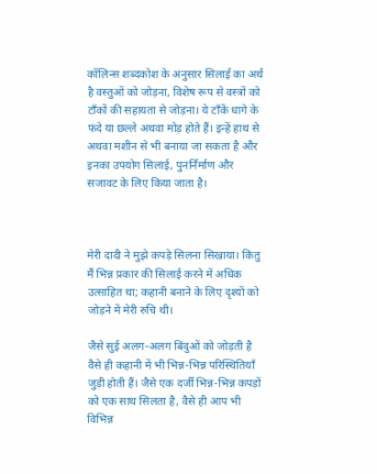कॉलिन्स शब्दकोश के अनुसार सिलाई का अर्थ है वस्तुओं को जोड़ना, विशेष रूप से वस्त्रों को टाँकों की सहायता से जोड़ना। ये टाँकें धागे के फंदे या छल्ले अथवा मोड़ होते हैं। इन्हें हाथ से अथवा मशीन से भी बनाया जा सकता है और इनका उपयोग सिलाई, पुनर्निर्माण और सजावट के लिए किया जाता है।



मेरी दादी ने मुझे कपड़े सिलना सिखाया। किंतु मैं भिन्न प्रकार की सिलाई करने में अधिक उत्साहित था; कहानी बनाने के लिए दृश्यों को जोड़ने में मेरी रुचि थी।

जैसे सुई अलग-अलग बिंदुओं को जोड़ती है वैसे ही कहानी में भी भिन्न-भिन्न परिस्थितियाँ जुड़ी होती हैं। जैसे एक दर्जी भिन्न-भिन्न कपड़ों को एक साथ सिलता है, वैसे ही आप भी विभिन्न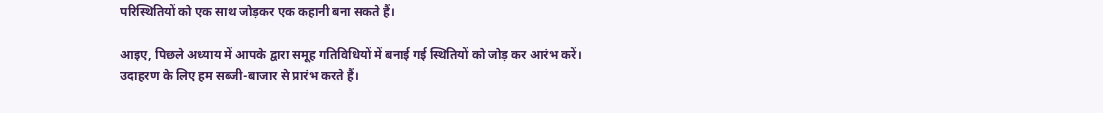परिस्थितियों को एक साथ जोड़कर एक कहानी बना सकते हैं।

आइए, पिछले अध्याय में आपके द्वारा समूह गतिविधियों में बनाई गई स्थितियों को जोड़ कर आरंभ करें। उदाहरण के लिए हम सब्जी-बाजार से प्रारंभ करते हैं।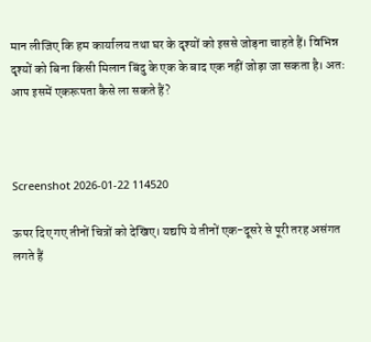मान लीजिए कि हम कार्यालय तथा घर के दृश्यों को इससे जोड़ना चाहते हैं। विभिन्न दृश्यों को बिना किसी मिलान बिंदु के एक के बाद एक नहीं जोड़ा जा सकता है। अतः आप इसमें एकरूपता कैसे ला सकते हैं?



Screenshot 2026-01-22 114520

ऊपर दिए गए तीनों चित्रों को देखिए। यद्यपि ये तीनों एक-दूसरे से पूरी तरह असंगत लगते हैं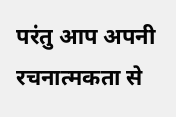परंतु आप अपनी रचनात्मकता से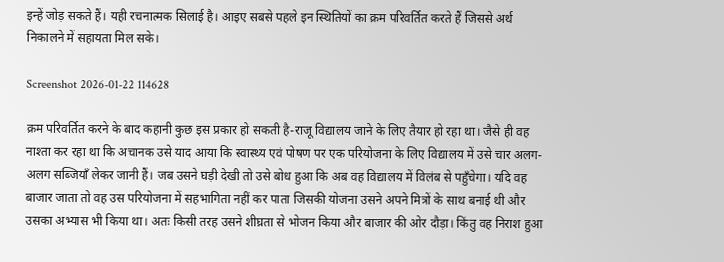इन्हें जोड़ सकते हैं। यही रचनात्मक सिलाई है। आइए सबसे पहले इन स्थितियों का क्रम परिवर्तित करते हैं जिससे अर्थ निकालने में सहायता मिल सके।

Screenshot 2026-01-22 114628

क्रम परिवर्तित करने के बाद कहानी कुछ इस प्रकार हो सकती है-राजू विद्यालय जाने के लिए तैयार हो रहा था। जैसे ही वह नाश्ता कर रहा था कि अचानक उसे याद आया कि स्वास्थ्य एवं पोषण पर एक परियोजना के लिए विद्यालय में उसे चार अलग-अलग सब्जियाँ लेकर जानी हैं। जब उसने घड़ी देखी तो उसे बोध हुआ कि अब वह विद्यालय में विलंब से पहुँचेगा। यदि वह बाजार जाता तो वह उस परियोजना में सहभागिता नहीं कर पाता जिसकी योजना उसने अपने मित्रों के साथ बनाई थी और उसका अभ्यास भी किया था। अतः किसी तरह उसने शीघ्रता से भोजन किया और बाजार की ओर दौड़ा। किंतु वह निराश हुआ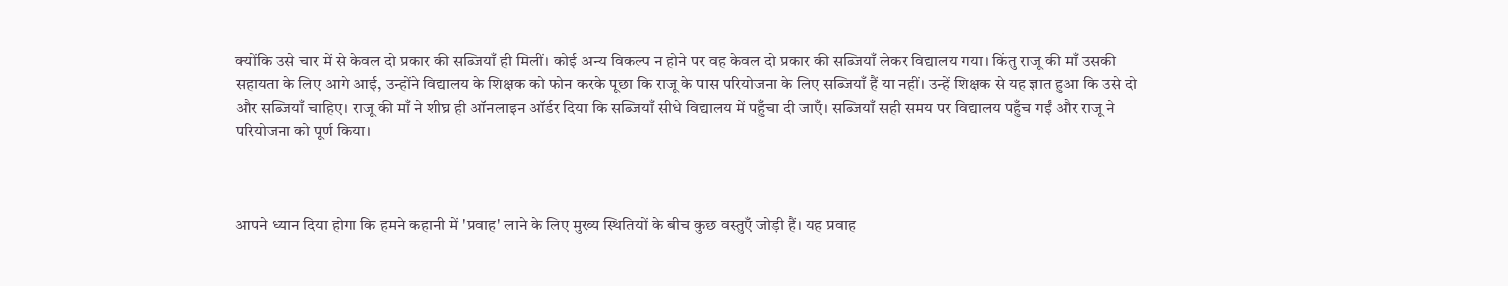क्योंकि उसे चार में से केवल दो प्रकार की सब्जियाँ ही मिलीं। कोई अन्य विकल्प न होने पर वह केवल दो प्रकार की सब्जियाँ लेकर विद्यालय गया। किंतु राजू की माँ उसकी सहायता के लिए आगे आई, उन्होंने विद्यालय के शिक्षक को फोन करके पूछा कि राजू के पास परियोजना के लिए सब्जियाँ हैं या नहीं। उन्हें शिक्षक से यह ज्ञात हुआ कि उसे दो और सब्जियाँ चाहिए। राजू की माँ ने शीघ्र ही ऑनलाइन ऑर्डर दिया कि सब्जियाँ सीधे विद्यालय में पहुँचा दी जाएँ। सब्जियाँ सही समय पर विद्यालय पहुँच गईं और राजू ने परियोजना को पूर्ण किया।



आपने ध्यान दिया होगा कि हमने कहानी में 'प्रवाह' लाने के लिए मुख्य स्थितियों के बीच कुछ वस्तुएँ जोड़ी हैं। यह प्रवाह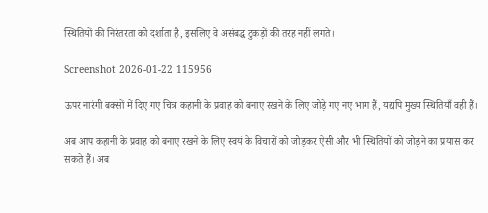स्थितियों की निरंतरता को दर्शाता है, इसलिए वे असंबद्ध टुकड़ों की तरह नहीं लगते।

Screenshot 2026-01-22 115956

ऊपर नारंगी बक्सों में दिए गए चित्र कहानी के प्रवाह को बनाए रखने के लिए जोड़े गए नए भाग हैं, यद्यपि मुख्य स्थितियाँ वही हैं।

अब आप कहानी के प्रवाह को बनाए रखने के लिए स्वयं के विचारों को जोड़कर ऐसी और भी स्थितियों को जोड़ने का प्रयास कर सकते हैं। अब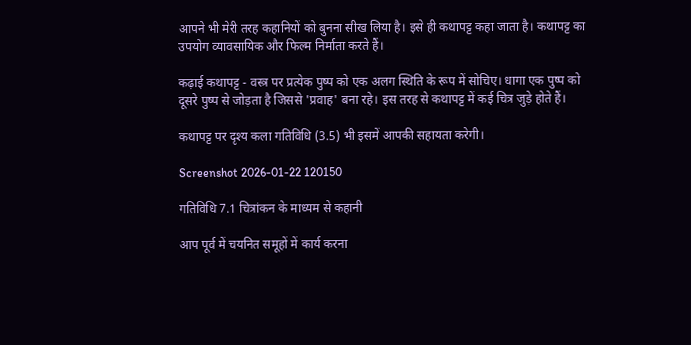आपने भी मेरी तरह कहानियों को बुनना सीख लिया है। इसे ही कथापट्ट कहा जाता है। कथापट्ट का उपयोग व्यावसायिक और फिल्म निर्माता करते हैं।

कढ़ाई कथापट्ट - वस्त्र पर प्रत्येक पुष्प को एक अलग स्थिति के रूप में सोचिए। धागा एक पुष्प को दूसरे पुष्प से जोड़ता है जिससे 'प्रवाह' बना रहे। इस तरह से कथापट्ट में कई चित्र जुड़े होते हैं।

कथापट्ट पर दृश्य कला गतिविधि (3.5) भी इसमें आपकी सहायता करेगी।

Screenshot 2026-01-22 120150

गतिविधि 7.1 चित्रांकन के माध्यम से कहानी

आप पूर्व में चयनित समूहों में कार्य करना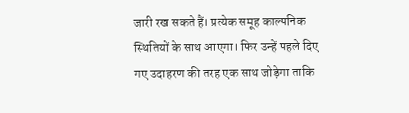जारी रख सकते हैं। प्रत्येक समूह काल्पनिक स्थितियों के साथ आएगा। फिर उन्हें पहले दिए गए उदाहरण की तरह एक साथ जोड़ेगा ताकि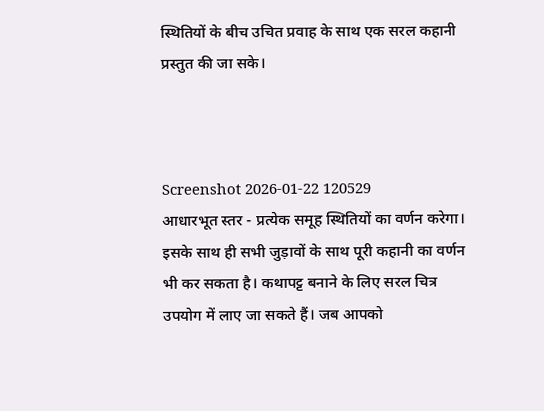स्थितियों के बीच उचित प्रवाह के साथ एक सरल कहानी प्रस्तुत की जा सके।



Screenshot 2026-01-22 120529
आधारभूत स्तर - प्रत्येक समूह स्थितियों का वर्णन करेगा। इसके साथ ही सभी जुड़ावों के साथ पूरी कहानी का वर्णन भी कर सकता है। कथापट्ट बनाने के लिए सरल चित्र उपयोग में लाए जा सकते हैं। जब आपको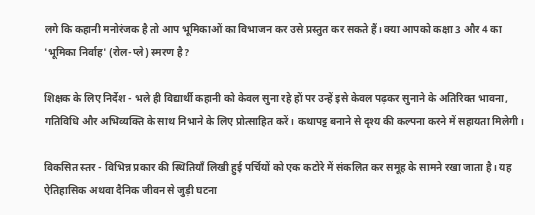लगे कि कहानी मनोरंजक है तो आप भूमिकाओं का विभाजन कर उसे प्रस्तुत कर सकते हैं। क्या आपको कक्षा 3 और 4 का 'भूमिका निर्वाह' (रोल-प्ले) स्मरण है?

शिक्षक के लिए निर्देश - भले ही विद्यार्थी कहानी को केवल सुना रहे हों पर उन्हें इसे केवल पढ़कर सुनाने के अतिरिक्त भावना, गतिविधि और अभिव्यक्ति के साथ निभाने के लिए प्रोत्साहित करें। कथापट्ट बनाने से दृश्य की कल्पना करने में सहायता मिलेगी।

विकसित स्तर - विभिन्न प्रकार की स्थितियाँ लिखी हुई पर्चियों को एक कटोरे में संकलित कर समूह के सामने रखा जाता है। यह ऐतिहासिक अथवा दैनिक जीवन से जुड़ी घटना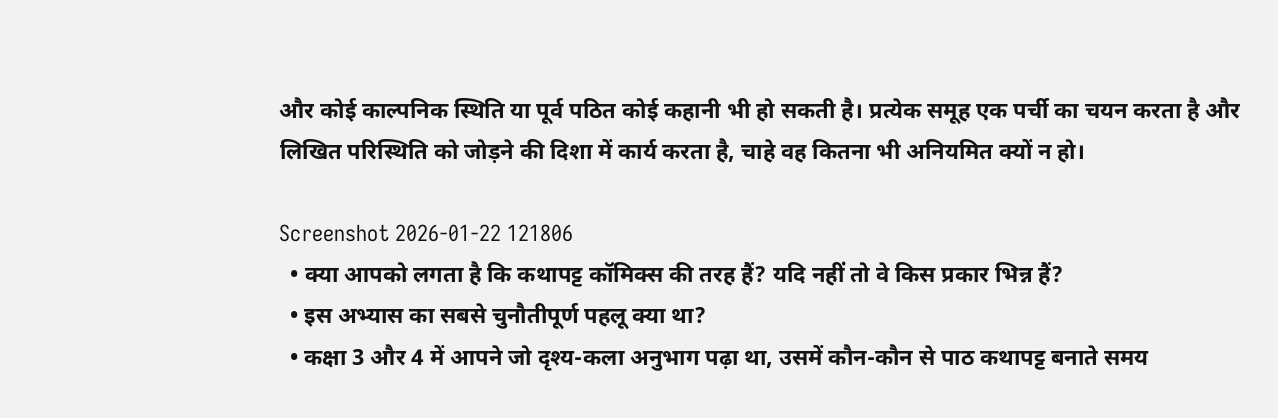और कोई काल्पनिक स्थिति या पूर्व पठित कोई कहानी भी हो सकती है। प्रत्येक समूह एक पर्ची का चयन करता है और लिखित परिस्थिति को जोड़ने की दिशा में कार्य करता है, चाहे वह कितना भी अनियमित क्यों न हो।

Screenshot 2026-01-22 121806
  • क्या आपको लगता है कि कथापट्ट कॉमिक्स की तरह हैं? यदि नहीं तो वे किस प्रकार भिन्न हैं?
  • इस अभ्यास का सबसे चुनौतीपूर्ण पहलू क्या था?
  • कक्षा 3 और 4 में आपने जो दृश्य-कला अनुभाग पढ़ा था, उसमें कौन-कौन से पाठ कथापट्ट बनाते समय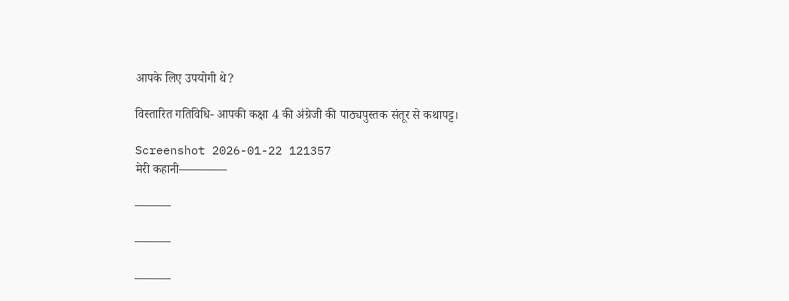आपके लिए उपयोगी थे?

विस्तारित गतिविधि- आपकी कक्षा 4 की अंग्रेजी की पाठ्यपुस्तक संतूर से कथापट्ट।

Screenshot 2026-01-22 121357
मेरी कहानी————

———

———

———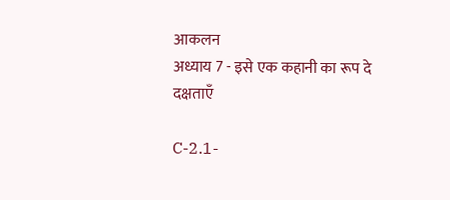आकलन
अध्याय 7 - इसे एक कहानी का रूप दे
दक्षताएँ

C-2.1-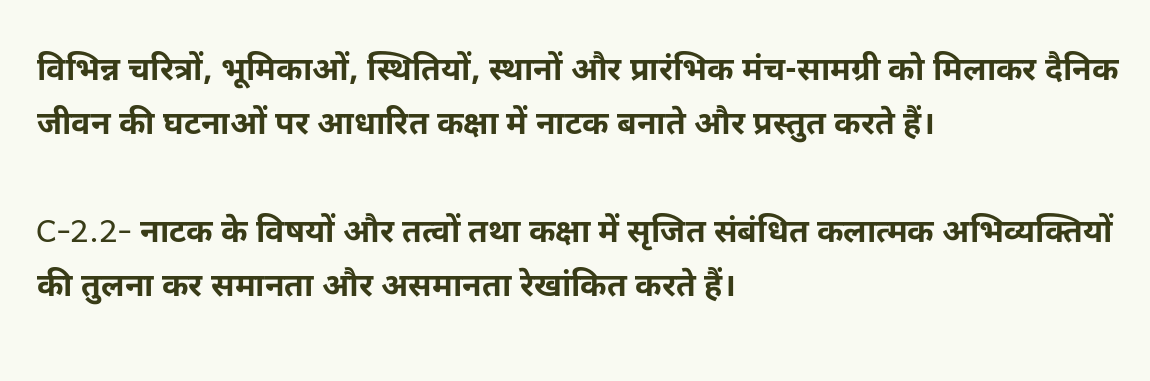विभिन्न चरित्रों, भूमिकाओं, स्थितियों, स्थानों और प्रारंभिक मंच-सामग्री को मिलाकर दैनिक जीवन की घटनाओं पर आधारित कक्षा में नाटक बनाते और प्रस्तुत करते हैं।

C-2.2- नाटक के विषयों और तत्वों तथा कक्षा में सृजित संबंधित कलात्मक अभिव्यक्तियों की तुलना कर समानता और असमानता रेखांकित करते हैं।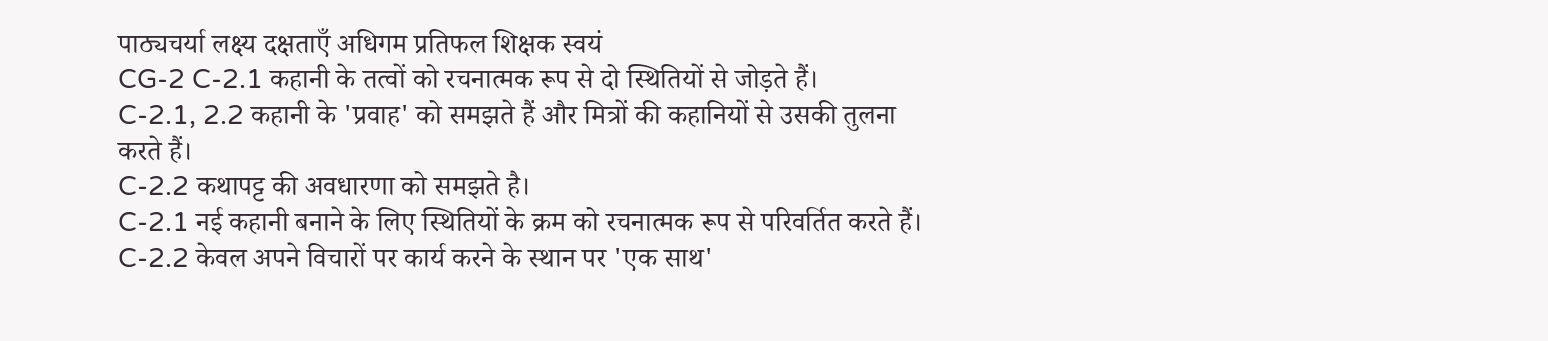पाठ्यचर्या लक्ष्य दक्षताएँ अधिगम प्रतिफल शिक्षक स्वयं
CG-2 C-2.1 कहानी के तत्वों को रचनात्मक रूप से दो स्थितियों से जोड़ते हैं।
C-2.1, 2.2 कहानी के 'प्रवाह' को समझते हैं और मित्रों की कहानियों से उसकी तुलना करते हैं।
C-2.2 कथापट्ट की अवधारणा को समझते है।
C-2.1 नई कहानी बनाने के लिए स्थितियों के क्रम को रचनात्मक रूप से परिवर्तित करते हैं।
C-2.2 केवल अपने विचारों पर कार्य करने के स्थान पर 'एक साथ'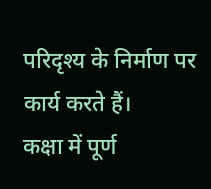परिदृश्य के निर्माण पर कार्य करते हैं।
कक्षा में पूर्ण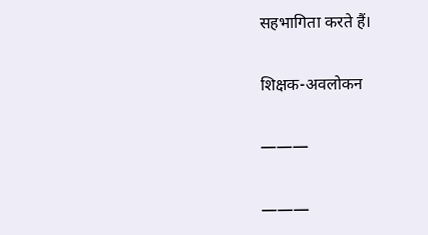सहभागिता करते हैं।

शिक्षक-अवलोकन

———

———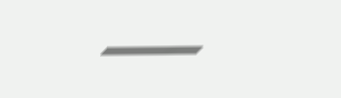———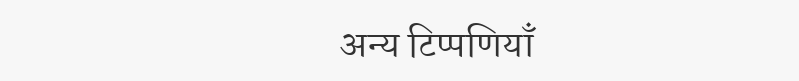अन्य टिप्पणियाँ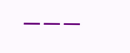———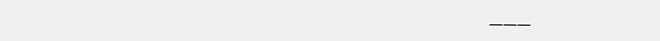———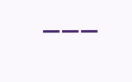———